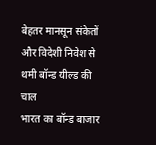बेहतर मानसून संकेतों और विदेशी निवेश से थमी बॉन्ड यील्ड की चाल
भारत का बॉन्ड बाजार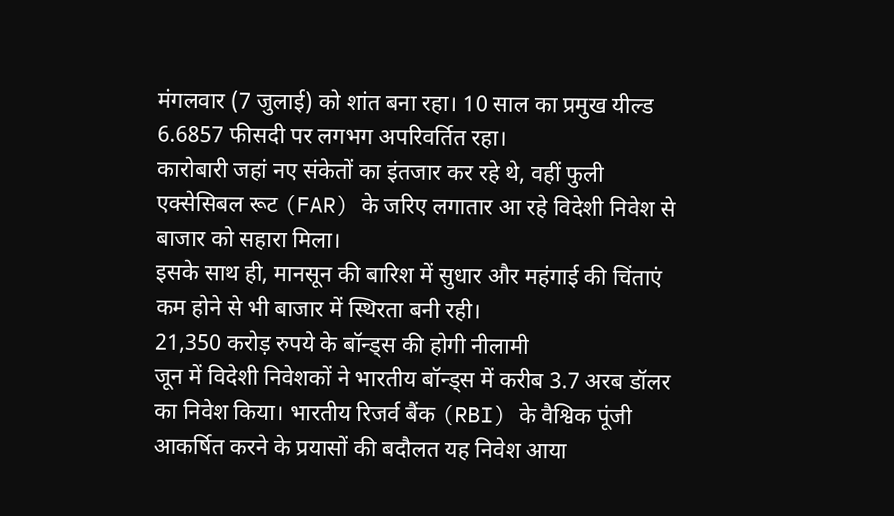मंगलवार (7 जुलाई) को शांत बना रहा। 10 साल का प्रमुख यील्ड 6.6857 फीसदी पर लगभग अपरिवर्तित रहा।
कारोबारी जहां नए संकेतों का इंतजार कर रहे थे, वहीं फुली एक्सेसिबल रूट (FAR) के जरिए लगातार आ रहे विदेशी निवेश से बाजार को सहारा मिला।
इसके साथ ही, मानसून की बारिश में सुधार और महंगाई की चिंताएं कम होने से भी बाजार में स्थिरता बनी रही।
21,350 करोड़ रुपये के बॉन्ड्स की होगी नीलामी
जून में विदेशी निवेशकों ने भारतीय बॉन्ड्स में करीब 3.7 अरब डॉलर का निवेश किया। भारतीय रिजर्व बैंक (RBI) के वैश्विक पूंजी आकर्षित करने के प्रयासों की बदौलत यह निवेश आया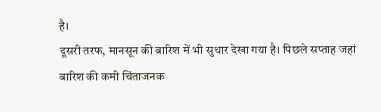है।
दूसरी तरफ, मानसून की बारिश में भी सुधार देखा गया है। पिछले सप्ताह जहां बारिश की कमी चिंताजनक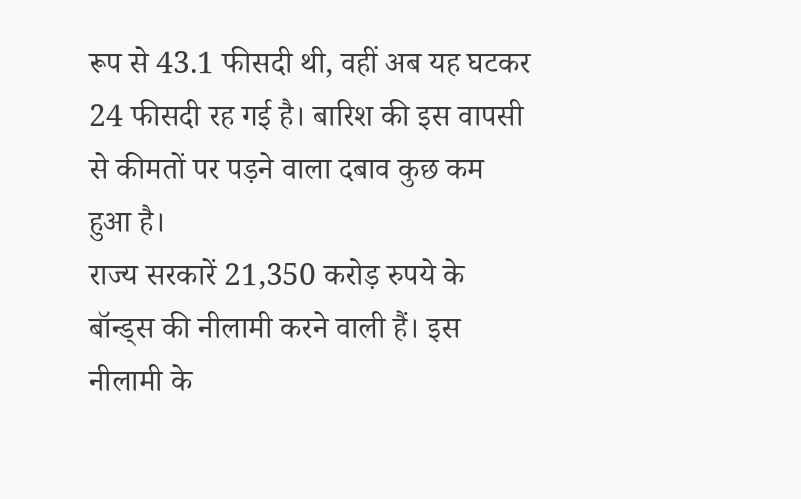रूप से 43.1 फीसदी थी, वहीं अब यह घटकर 24 फीसदी रह गई है। बारिश की इस वापसी से कीमतों पर पड़ने वाला दबाव कुछ कम हुआ है।
राज्य सरकारें 21,350 करोड़ रुपये के बॉन्ड्स की नीलामी करने वाली हैं। इस नीलामी के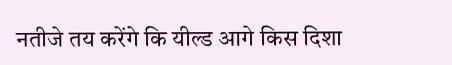नतीजे तय करेंगे कि यील्ड आगे किस दिशा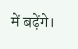में बढ़ेंगे।